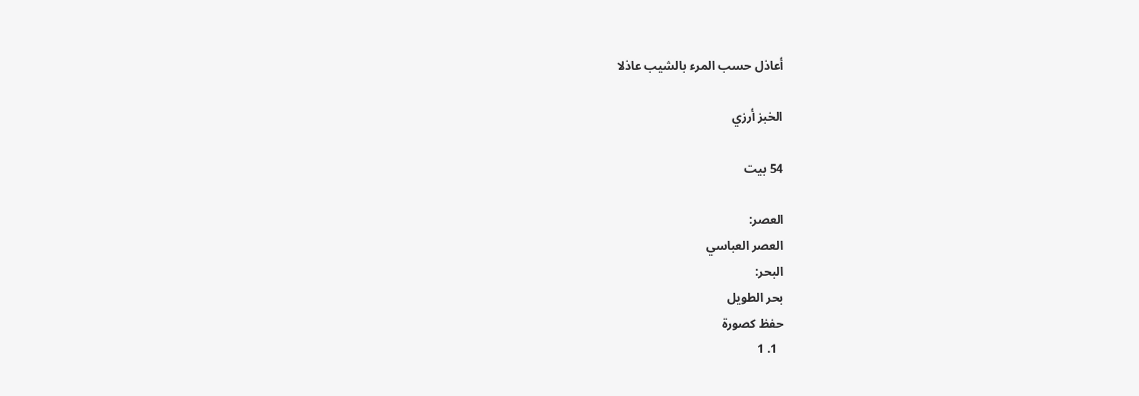أعاذل حسب المرء بالشيب عاذلا

الخبز أرزي

54 بيت

العصر:
العصر العباسي
البحر:
بحر الطويل
حفظ كصورة
  1. 1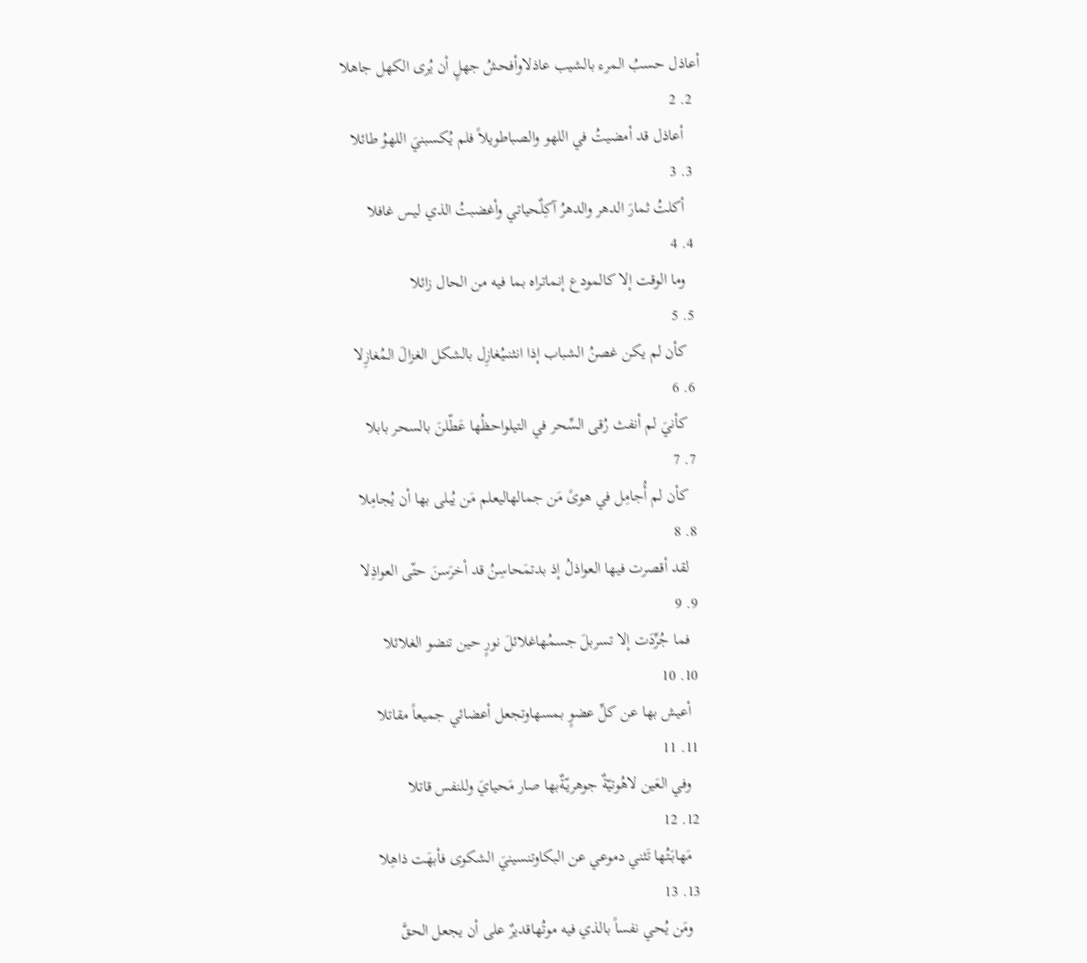أعاذل حسبُ المرء بالشيب عاذلاوأفحشُ جهلٍ أن يُرى الكهل جاهلا
  2. 2
    أعاذل قد أمضيتُ في اللهو والصباطويلاً فلم يُكسبنيَ اللهوُ طائلا
  3. 3
    أكلتُ ثمارَ الدهر والدهرُ آكِلٌحياتي وأغضبتُ الذي ليس غافلا
  4. 4
    وما الوقت إلا كالمودع إنماتراه بما فيه من الحال زائلا
  5. 5
    كأن لم يكن غصنُ الشباب إذا انثنىيُغازِل بالشكل الغزالَ المُغازِلا
  6. 6
    كأنيَ لم أنفث رُقى السِّحر في التيلواحظُها عَطّلنَ بالسحر بابلا
  7. 7
    كأن لم أُجامِل في هوىً مَن جمالهاليعلم مَن يُبلى بها أن يُجامِلا
  8. 8
    لقد أقصرت فيها العواذلُ إذ بدتمَحاسِنُ قد أخرَسنَ حتّى العواذِلا
  9. 9
    فما جُرِّدَت إلا تسربلَ جسمُهاغلائلَ نورٍ حين تنضو الغلائلا
  10. 10
    أعيش بها عن كلِّ عضوٍ بمسهاوتجعل أعضائي جميعاً مقاتلا
  11. 11
    وفي العَين لاهُوتيّةٌ جوهريّةٌبها صار مَحيايَ وللنفس قاتلا
  12. 12
    مَهابَتُها تَثني دموعي عن البكاوتنسينيَ الشكوى فأبهَت ذاهِلا
  13. 13
    ومَن يُحي نفساً بالذي فيه موتُهاقديرٌ على أن يجعل الحقَّ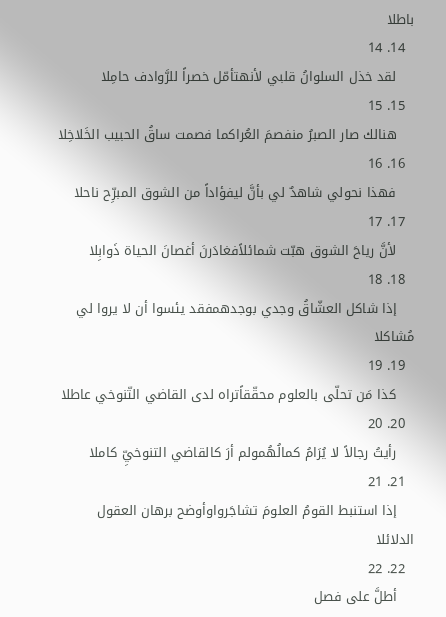باطلا
  14. 14
    لقد خذل السلوانُ قلبي لأنهتأمّل خصراً للرَّوادف حامِلا
  15. 15
    هنالك صار الصبرُ منفصمَ العُراكما فصمت ساقُ الحبيب الخَلاخِلا
  16. 16
    فهذا نحولي شاهدٌ لي بأنَّ ليفؤاداً من الشوق المبرِّح ناحلا
  17. 17
    لأنَّ رياحَ الشوق هبّت شمائلاًفغادَرنَ أغصانَ الحياة ذَوابِلا
  18. 18
    إذا شاكل العشّاقُ وجدي بوجدهمفقد يئسوا أن لا يروا لي مُشاكلا
  19. 19
    كذا مَن تحلّى بالعلوم محقّقاًتراه لدى القاضي التّنوخي عاطلا
  20. 20
    رأيتُ رجالاً لا يُرَامُ كمالُهُمولم أرَ كالقاضي التنوخيِّ كاملا
  21. 21
    إذا استنبط القومُ العلومَ تشاجَرواوأوضح برهان العقول الدلائلا
  22. 22
    أطلَّ على فصل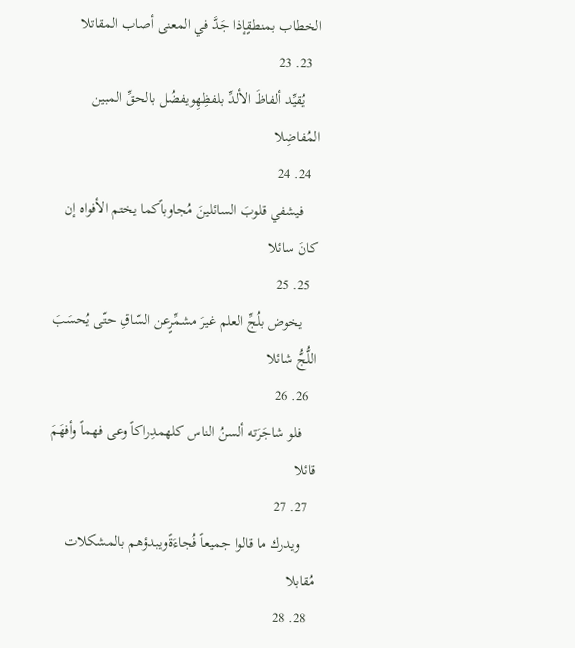الخطاب بمنطقٍإذا جَدَّ في المعنى أصاب المقاتلا
  23. 23
    يُقيِّد ألفاظَ الألدِّ بلفظِهِويفضُل بالحقِّ المبين المُفاضِلا
  24. 24
    فيشفي قلوبَ السائلينَ مُجاوباًكما يختم الأفواه إن كانَ سائلا
  25. 25
    يخوض بلُجِّ العلم غيرَ مشمِّرٍعن السّاقِ حتّى يُحسَبَ اللُّجُّ شائلا
  26. 26
    فلو شاجَرَته ألسنُ الناس كلهمدِراكاً وعى فهماً وأفهَمَ قائلا
  27. 27
    ويدرك ما قالوا جميعاً فُجاءَةًويبدؤهم بالمشكلات مُقابلا
  28. 28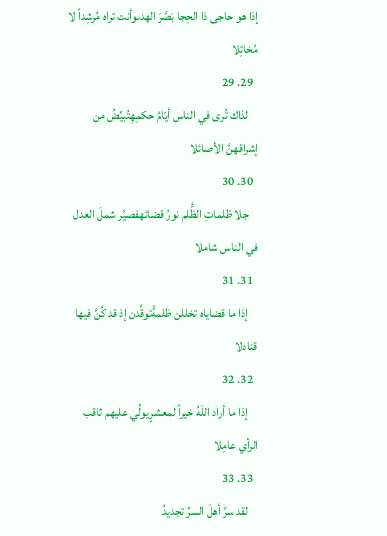إذا هو حاجى ذا الحِجا بَصَّرَ الهدىوأنت تراه مُرشِداً لا مُخاتِلا
  29. 29
    لذاك تُرى في الناس أيّامُ حكمِهِتُبيِّضُ من إشراقهنَّ الأصائلا
  30. 30
    جلا ظلماتِ الظُّلم نورُ قضائهفصيَّر شملَ العدل في الناس شاملا
  31. 31
    إذا ما قضاياه تخللن ظلمةًتوقَّدن إذ قد كُنَّ فيها قنادلا
  32. 32
    إذا ما أراد اللَهُ خيراً لمعشرٍيولِّي عليهم ثاقب الرأي عامِلا
  33. 33
    لقد سرَّ أهلَ السرِّ تجديدُ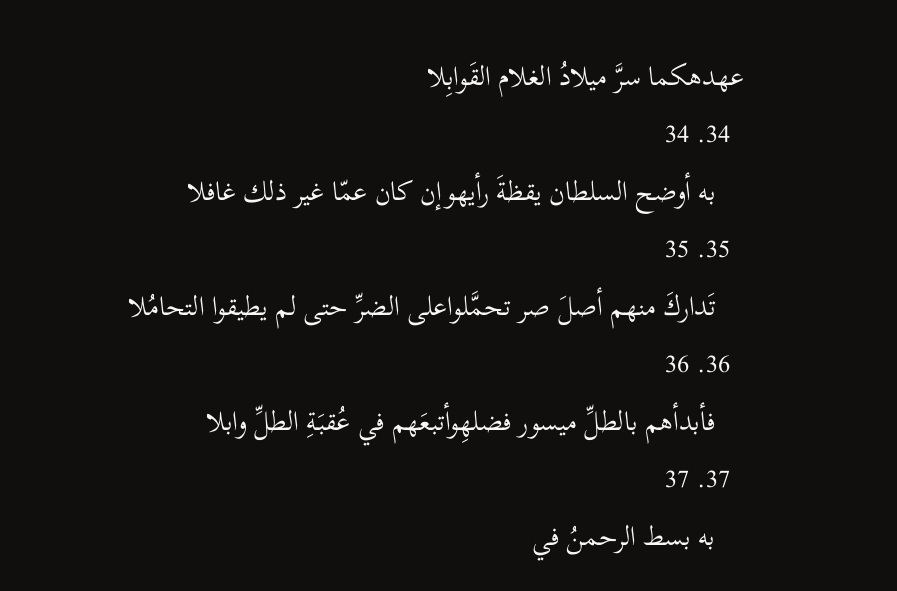عهدهكما سرَّ ميلادُ الغلام القَوابِلا
  34. 34
    به أوضح السلطان يقظةَ رأيهوإن كان عمّا غير ذلك غافلا
  35. 35
    تَداركَ منهم أصلَ صر تحمَّلواعلى الضرِّ حتى لم يطيقوا التحامُلا
  36. 36
    فأبدأهم بالطلِّ ميسور فضلهِوأتبعَهم في عُقبَةِ الطلِّ وابلا
  37. 37
    به بسط الرحمنُ في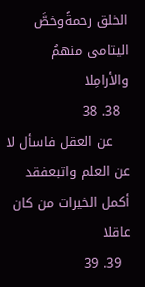الخلق رحمةًوخصَّ اليتامى منهمُ والأرامِلا
  38. 38
    عن العقل فاسأل لا عن العلم واتبعفقد أكمل الخيرات من كان عاقلا
  39. 39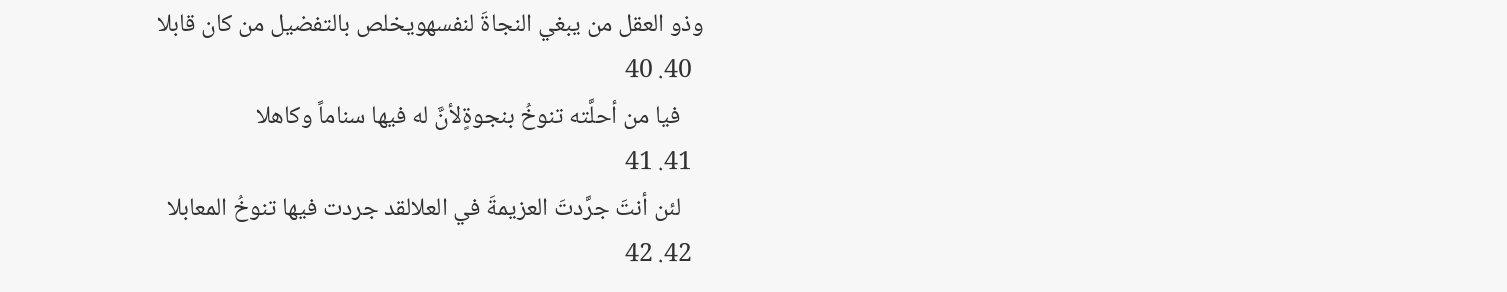وذو العقل من يبغي النجاةَ لنفسهويخلص بالتفضيل من كان قابلا
  40. 40
    فيا من أحلَّته تنوخُ بنجوةٍلأنَّ له فيها سناماً وكاهلا
  41. 41
    لئن أنتَ جرَّدتَ العزيمةَ في العلالقد جردت فيها تنوخُ المعابلا
  42. 42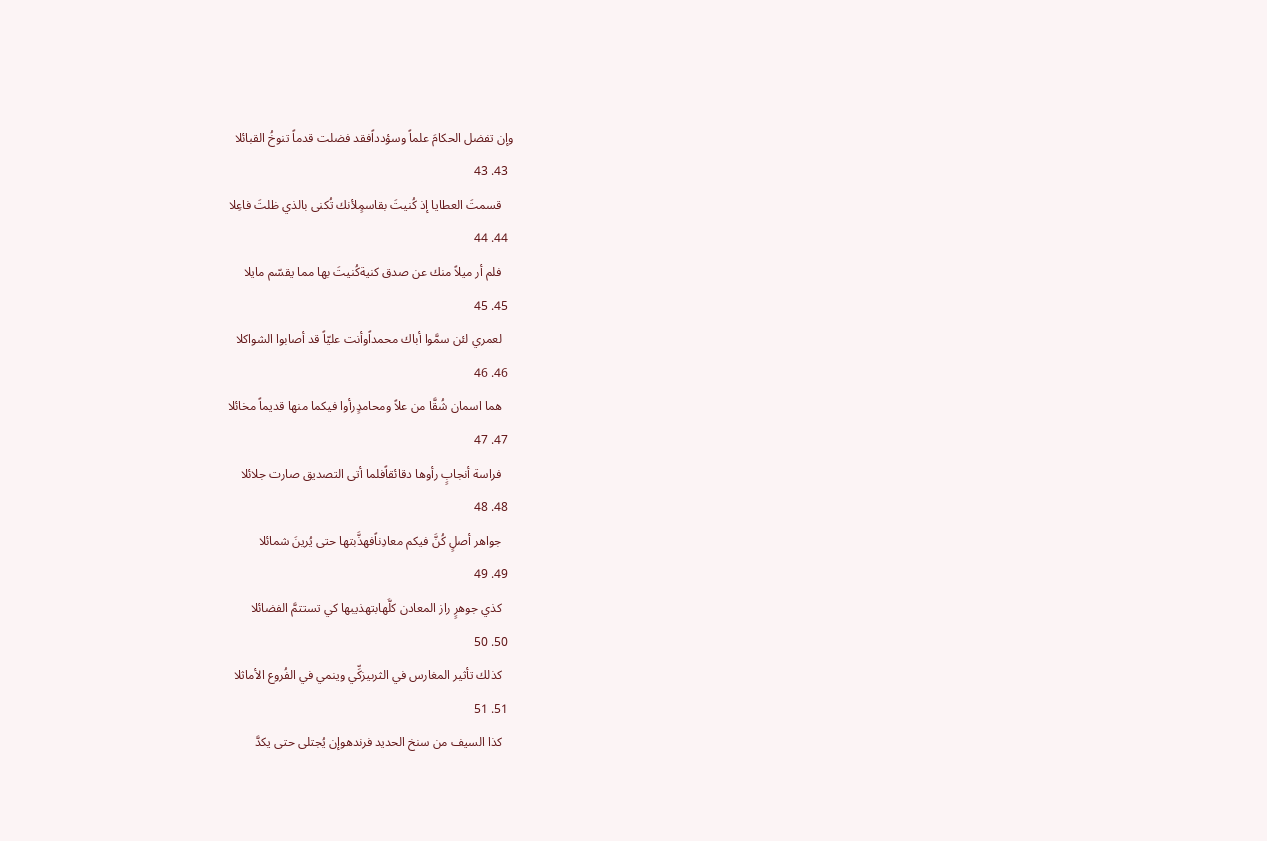وإن تفضل الحكامَ علماً وسؤدداًفقد فضلت قدماً تنوخُ القبائلا
  43. 43
    قسمتَ العطايا إذ كُنيتَ بقاسمٍلأنك تُكنى بالذي ظلتَ فاعِلا
  44. 44
    فلم أر ميلاً منك عن صدق كنيةكُنيتَ بها مما يقسّم مايلا
  45. 45
    لعمري لئن سمَّوا أباك محمداًوأنت عليّاً قد أصابوا الشواكلا
  46. 46
    هما اسمان شُقَّا من علاً ومحامدٍرأوا فيكما منها قديماً مخائلا
  47. 47
    فراسة أنجابٍ رأوها دقائقاًفلما أتى التصديق صارت جلائلا
  48. 48
    جواهر أصلٍ كُنَّ فيكم معادِناًفهذَّبتها حتى يُرينَ شمائلا
  49. 49
    كذي جوهرٍ راز المعادن كلَّهابتهذيبها كي تستتمَّ الفضائلا
  50. 50
    كذلك تأثير المغارس في الثرىيزكِّي وينمي في الفُروع الأماثلا
  51. 51
    كذا السيف من سنخ الحديد فرندهوإن يُجتلى حتى يكدَّ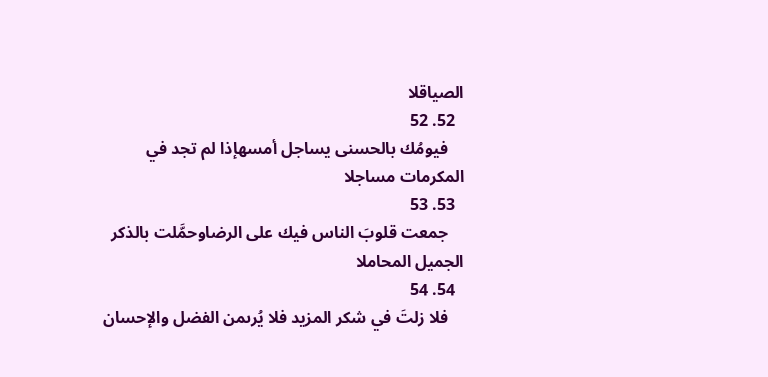الصياقلا
  52. 52
    فيومُك بالحسنى يساجل أمسهإذا لم تجد في المكرمات مساجلا
  53. 53
    جمعت قلوبَ الناس فيك على الرضاوحمَّلت بالذكر الجميل المحاملا
  54. 54
    فلا زلتَ في شكر المزيد فلا يُرىمن الفضل والإحسان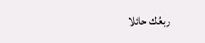ربعُك حائلا